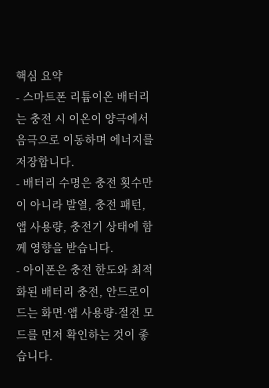핵심 요약
- 스마트폰 리튬이온 배터리는 충전 시 이온이 양극에서 음극으로 이동하며 에너지를 저장합니다.
- 배터리 수명은 충전 횟수만이 아니라 발열, 충전 패턴, 앱 사용량, 충전기 상태에 함께 영향을 받습니다.
- 아이폰은 충전 한도와 최적화된 배터리 충전, 안드로이드는 화면·앱 사용량·절전 모드를 먼저 확인하는 것이 좋습니다.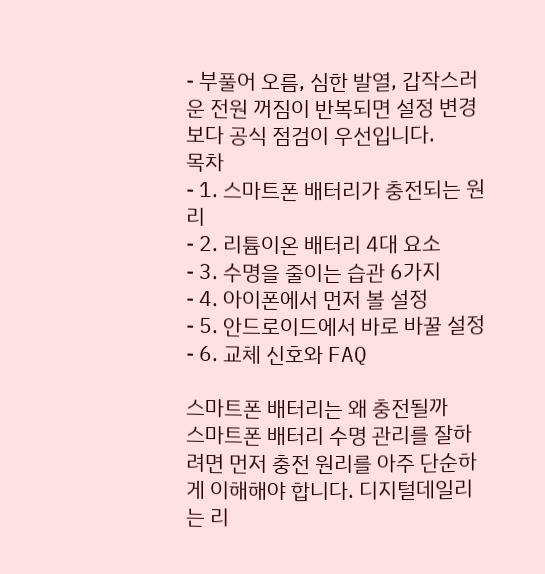- 부풀어 오름, 심한 발열, 갑작스러운 전원 꺼짐이 반복되면 설정 변경보다 공식 점검이 우선입니다.
목차
- 1. 스마트폰 배터리가 충전되는 원리
- 2. 리튬이온 배터리 4대 요소
- 3. 수명을 줄이는 습관 6가지
- 4. 아이폰에서 먼저 볼 설정
- 5. 안드로이드에서 바로 바꿀 설정
- 6. 교체 신호와 FAQ

스마트폰 배터리는 왜 충전될까
스마트폰 배터리 수명 관리를 잘하려면 먼저 충전 원리를 아주 단순하게 이해해야 합니다. 디지털데일리는 리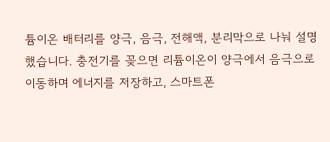튬이온 배터리를 양극, 음극, 전해액, 분리막으로 나눠 설명했습니다. 충전기를 꽂으면 리튬이온이 양극에서 음극으로 이동하며 에너지를 저장하고, 스마트폰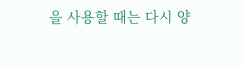을 사용할 때는 다시 양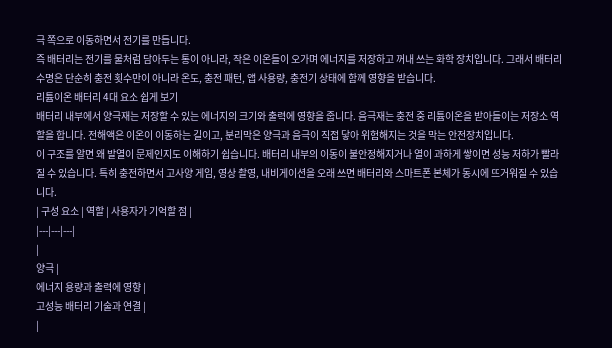극 쪽으로 이동하면서 전기를 만듭니다.
즉 배터리는 전기를 물처럼 담아두는 통이 아니라, 작은 이온들이 오가며 에너지를 저장하고 꺼내 쓰는 화학 장치입니다. 그래서 배터리 수명은 단순히 충전 횟수만이 아니라 온도, 충전 패턴, 앱 사용량, 충전기 상태에 함께 영향을 받습니다.
리튬이온 배터리 4대 요소 쉽게 보기
배터리 내부에서 양극재는 저장할 수 있는 에너지의 크기와 출력에 영향을 줍니다. 음극재는 충전 중 리튬이온을 받아들이는 저장소 역할을 합니다. 전해액은 이온이 이동하는 길이고, 분리막은 양극과 음극이 직접 닿아 위험해지는 것을 막는 안전장치입니다.
이 구조를 알면 왜 발열이 문제인지도 이해하기 쉽습니다. 배터리 내부의 이동이 불안정해지거나 열이 과하게 쌓이면 성능 저하가 빨라질 수 있습니다. 특히 충전하면서 고사양 게임, 영상 촬영, 내비게이션을 오래 쓰면 배터리와 스마트폰 본체가 동시에 뜨거워질 수 있습니다.
| 구성 요소 | 역할 | 사용자가 기억할 점 |
|---|---|---|
|
양극 |
에너지 용량과 출력에 영향 |
고성능 배터리 기술과 연결 |
|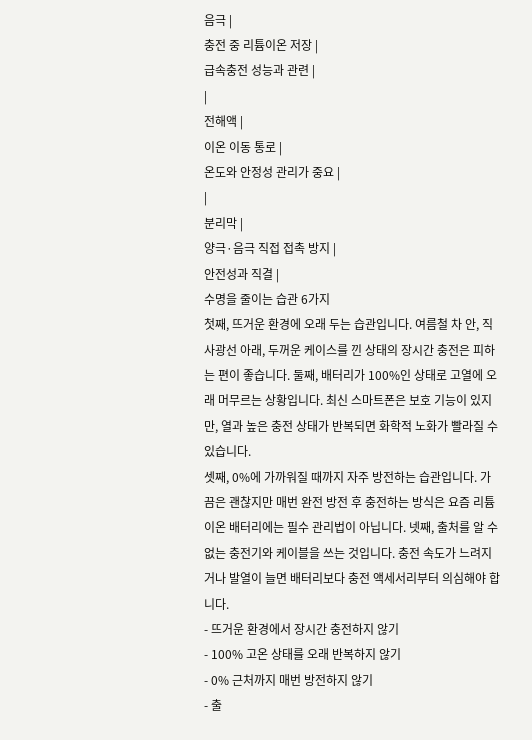음극 |
충전 중 리튬이온 저장 |
급속충전 성능과 관련 |
|
전해액 |
이온 이동 통로 |
온도와 안정성 관리가 중요 |
|
분리막 |
양극·음극 직접 접촉 방지 |
안전성과 직결 |
수명을 줄이는 습관 6가지
첫째, 뜨거운 환경에 오래 두는 습관입니다. 여름철 차 안, 직사광선 아래, 두꺼운 케이스를 낀 상태의 장시간 충전은 피하는 편이 좋습니다. 둘째, 배터리가 100%인 상태로 고열에 오래 머무르는 상황입니다. 최신 스마트폰은 보호 기능이 있지만, 열과 높은 충전 상태가 반복되면 화학적 노화가 빨라질 수 있습니다.
셋째, 0%에 가까워질 때까지 자주 방전하는 습관입니다. 가끔은 괜찮지만 매번 완전 방전 후 충전하는 방식은 요즘 리튬이온 배터리에는 필수 관리법이 아닙니다. 넷째, 출처를 알 수 없는 충전기와 케이블을 쓰는 것입니다. 충전 속도가 느려지거나 발열이 늘면 배터리보다 충전 액세서리부터 의심해야 합니다.
- 뜨거운 환경에서 장시간 충전하지 않기
- 100% 고온 상태를 오래 반복하지 않기
- 0% 근처까지 매번 방전하지 않기
- 출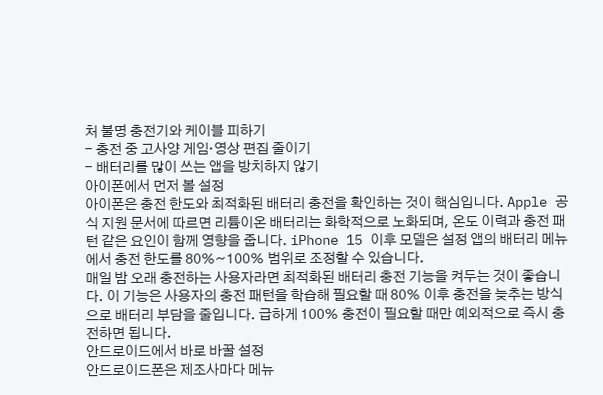처 불명 충전기와 케이블 피하기
- 충전 중 고사양 게임·영상 편집 줄이기
- 배터리를 많이 쓰는 앱을 방치하지 않기
아이폰에서 먼저 볼 설정
아이폰은 충전 한도와 최적화된 배터리 충전을 확인하는 것이 핵심입니다. Apple 공식 지원 문서에 따르면 리튬이온 배터리는 화학적으로 노화되며, 온도 이력과 충전 패턴 같은 요인이 함께 영향을 줍니다. iPhone 15 이후 모델은 설정 앱의 배터리 메뉴에서 충전 한도를 80%~100% 범위로 조정할 수 있습니다.
매일 밤 오래 충전하는 사용자라면 최적화된 배터리 충전 기능을 켜두는 것이 좋습니다. 이 기능은 사용자의 충전 패턴을 학습해 필요할 때 80% 이후 충전을 늦추는 방식으로 배터리 부담을 줄입니다. 급하게 100% 충전이 필요할 때만 예외적으로 즉시 충전하면 됩니다.
안드로이드에서 바로 바꿀 설정
안드로이드폰은 제조사마다 메뉴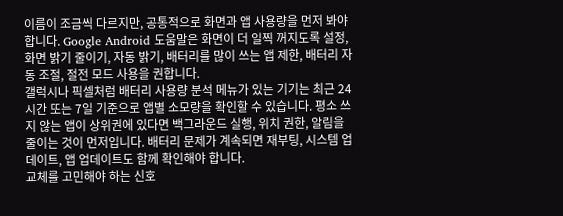이름이 조금씩 다르지만, 공통적으로 화면과 앱 사용량을 먼저 봐야 합니다. Google Android 도움말은 화면이 더 일찍 꺼지도록 설정, 화면 밝기 줄이기, 자동 밝기, 배터리를 많이 쓰는 앱 제한, 배터리 자동 조절, 절전 모드 사용을 권합니다.
갤럭시나 픽셀처럼 배터리 사용량 분석 메뉴가 있는 기기는 최근 24시간 또는 7일 기준으로 앱별 소모량을 확인할 수 있습니다. 평소 쓰지 않는 앱이 상위권에 있다면 백그라운드 실행, 위치 권한, 알림을 줄이는 것이 먼저입니다. 배터리 문제가 계속되면 재부팅, 시스템 업데이트, 앱 업데이트도 함께 확인해야 합니다.
교체를 고민해야 하는 신호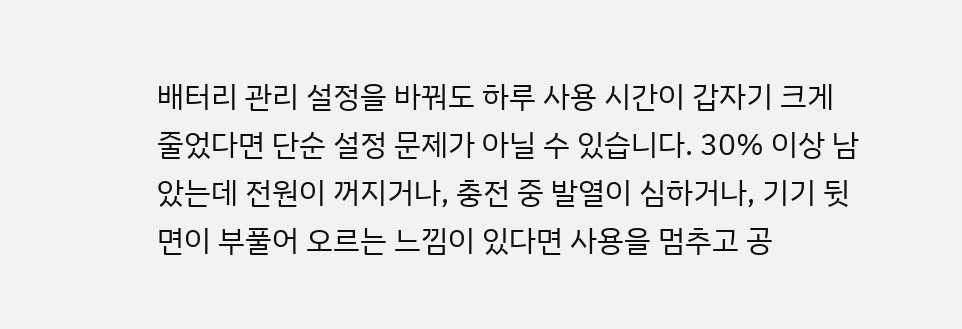배터리 관리 설정을 바꿔도 하루 사용 시간이 갑자기 크게 줄었다면 단순 설정 문제가 아닐 수 있습니다. 30% 이상 남았는데 전원이 꺼지거나, 충전 중 발열이 심하거나, 기기 뒷면이 부풀어 오르는 느낌이 있다면 사용을 멈추고 공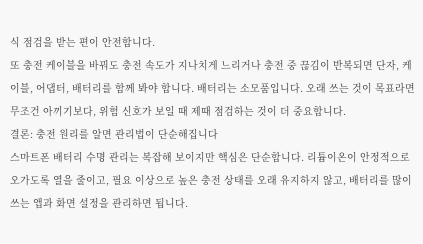식 점검을 받는 편이 안전합니다.
또 충전 케이블을 바꿔도 충전 속도가 지나치게 느리거나 충전 중 끊김이 반복되면 단자, 케이블, 어댑터, 배터리를 함께 봐야 합니다. 배터리는 소모품입니다. 오래 쓰는 것이 목표라면 무조건 아끼기보다, 위험 신호가 보일 때 제때 점검하는 것이 더 중요합니다.
결론: 충전 원리를 알면 관리법이 단순해집니다
스마트폰 배터리 수명 관리는 복잡해 보이지만 핵심은 단순합니다. 리튬이온이 안정적으로 오가도록 열을 줄이고, 필요 이상으로 높은 충전 상태를 오래 유지하지 않고, 배터리를 많이 쓰는 앱과 화면 설정을 관리하면 됩니다.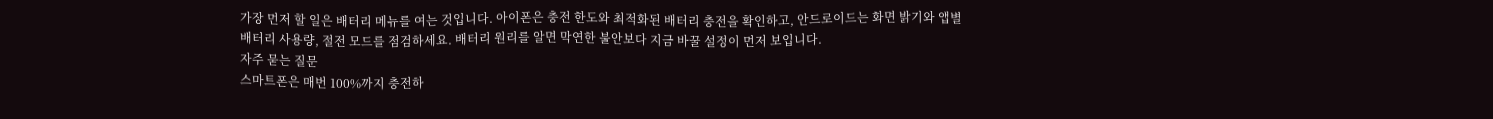가장 먼저 할 일은 배터리 메뉴를 여는 것입니다. 아이폰은 충전 한도와 최적화된 배터리 충전을 확인하고, 안드로이드는 화면 밝기와 앱별 배터리 사용량, 절전 모드를 점검하세요. 배터리 원리를 알면 막연한 불안보다 지금 바꿀 설정이 먼저 보입니다.
자주 묻는 질문
스마트폰은 매번 100%까지 충전하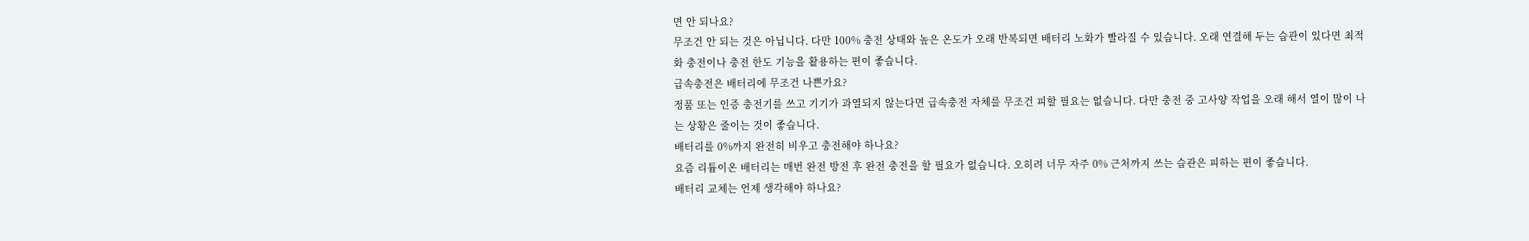면 안 되나요?
무조건 안 되는 것은 아닙니다. 다만 100% 충전 상태와 높은 온도가 오래 반복되면 배터리 노화가 빨라질 수 있습니다. 오래 연결해 두는 습관이 있다면 최적화 충전이나 충전 한도 기능을 활용하는 편이 좋습니다.
급속충전은 배터리에 무조건 나쁜가요?
정품 또는 인증 충전기를 쓰고 기기가 과열되지 않는다면 급속충전 자체를 무조건 피할 필요는 없습니다. 다만 충전 중 고사양 작업을 오래 해서 열이 많이 나는 상황은 줄이는 것이 좋습니다.
배터리를 0%까지 완전히 비우고 충전해야 하나요?
요즘 리튬이온 배터리는 매번 완전 방전 후 완전 충전을 할 필요가 없습니다. 오히려 너무 자주 0% 근처까지 쓰는 습관은 피하는 편이 좋습니다.
배터리 교체는 언제 생각해야 하나요?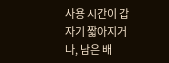사용 시간이 갑자기 짧아지거나, 남은 배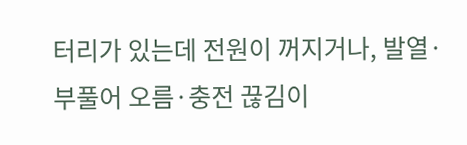터리가 있는데 전원이 꺼지거나, 발열·부풀어 오름·충전 끊김이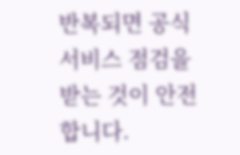반복되면 공식 서비스 점검을 받는 것이 안전합니다.